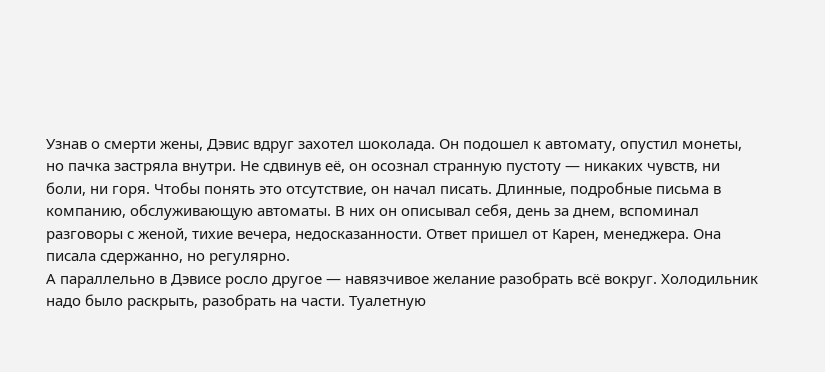Узнав о смерти жены, Дэвис вдруг захотел шоколада. Он подошел к автомату, опустил монеты, но пачка застряла внутри. Не сдвинув её, он осознал странную пустоту — никаких чувств, ни боли, ни горя. Чтобы понять это отсутствие, он начал писать. Длинные, подробные письма в компанию, обслуживающую автоматы. В них он описывал себя, день за днем, вспоминал разговоры с женой, тихие вечера, недосказанности. Ответ пришел от Карен, менеджера. Она писала сдержанно, но регулярно.
А параллельно в Дэвисе росло другое — навязчивое желание разобрать всё вокруг. Холодильник надо было раскрыть, разобрать на части. Туалетную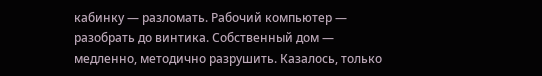кабинку — разломать. Рабочий компьютер — разобрать до винтика. Собственный дом — медленно, методично разрушить. Казалось, только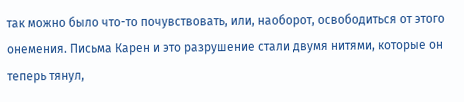так можно было что-то почувствовать, или, наоборот, освободиться от этого онемения. Письма Карен и это разрушение стали двумя нитями, которые он теперь тянул,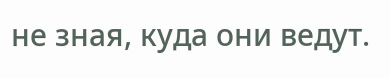не зная, куда они ведут.